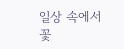일상 속에서 꽃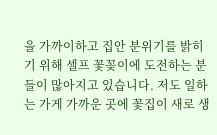을 가까이하고 집안 분위기를 밝히기 위해 셀프 꽃꽂이에 도전하는 분들이 많아지고 있습니다. 저도 일하는 가게 가까운 곳에 꽃집이 새로 생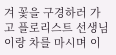겨 꽃을 구경하러 가고 플로리스트 선생님이랑 차를 마시며 이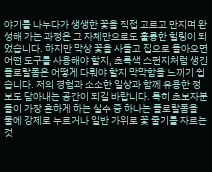야기를 나누다가 생생한 꽃을 직접 고르고 만지며 완성해 가는 과정은 그 자체만으로도 훌륭한 힐링이 되었습니다. 하지만 막상 꽃을 사들고 집으로 돌아오면 어떤 도구를 사용해야 할지, 초록색 스펀지처럼 생긴 플로랄폼은 어떻게 다뤄야 할지 막막함을 느끼기 쉽습니다. 저의 경험과 소소한 일상과 함께 유용한 정보도 담아내는 공간이 되길 바랍니다. 특히 초보자분들이 가장 흔하게 하는 실수 중 하나는 플로랄폼을 물에 강제로 누르거나 일반 가위로 꽃 줄기를 자르는 것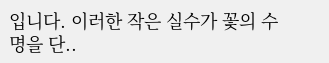입니다. 이러한 작은 실수가 꽃의 수명을 단..